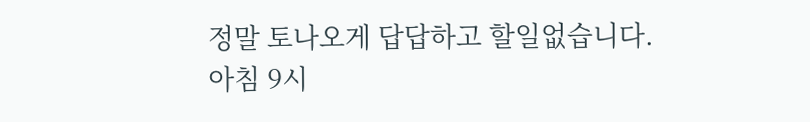정말 토나오게 답답하고 할일없습니다.
아침 9시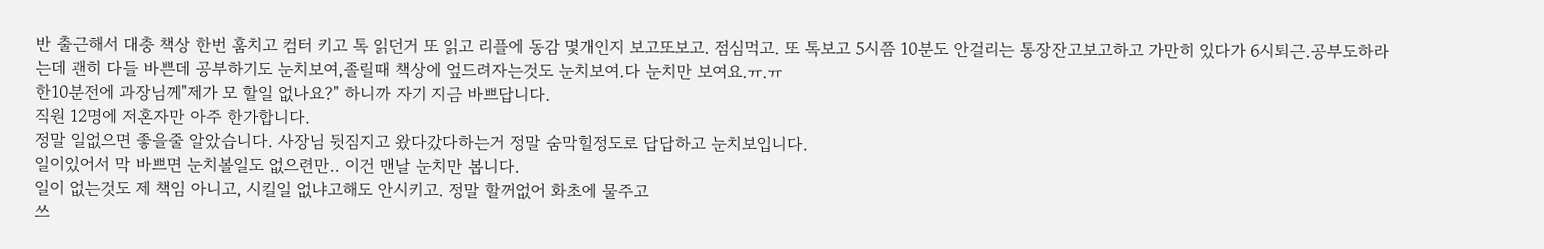반 출근해서 대충 책상 한번 훔치고 컴터 키고 톡 읽던거 또 읽고 리플에 동감 몇개인지 보고또보고. 점심먹고. 또 톡보고 5시쯤 10분도 안걸리는 통장잔고보고하고 가만히 있다가 6시퇴근.공부도하라는데 괜히 다들 바쁜데 공부하기도 눈치보여,졸릴때 책상에 엎드려자는것도 눈치보여.다 눈치만 보여요.ㅠ.ㅠ
한10분전에 과장님께"제가 모 할일 없나요?" 하니까 자기 지금 바쁘답니다.
직원 12명에 저혼자만 아주 한가합니다.
정말 일없으면 좋을줄 알았습니다. 사장님 뒷짐지고 왔다갔다하는거 정말 숨막힐정도로 답답하고 눈치보입니다.
일이있어서 막 바쁘면 눈치볼일도 없으련만.. 이건 맨날 눈치만 봅니다.
일이 없는것도 제 책임 아니고, 시킬일 없냐고해도 안시키고. 정말 할꺼없어 화초에 물주고
쓰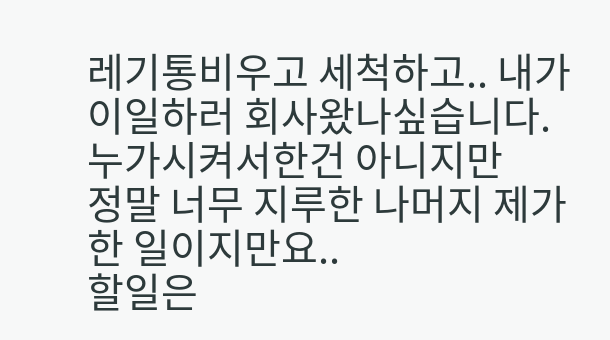레기통비우고 세척하고.. 내가 이일하러 회사왔나싶습니다.누가시켜서한건 아니지만
정말 너무 지루한 나머지 제가 한 일이지만요..
할일은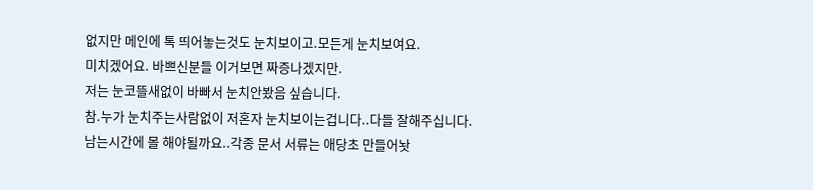없지만 메인에 톡 띄어놓는것도 눈치보이고.모든게 눈치보여요.
미치겠어요. 바쁘신분들 이거보면 짜증나겠지만.
저는 눈코뜰새없이 바빠서 눈치안봤음 싶습니다.
참.누가 눈치주는사람없이 저혼자 눈치보이는겁니다..다들 잘해주십니다.
남는시간에 몰 해야될까요..각종 문서 서류는 애당초 만들어놧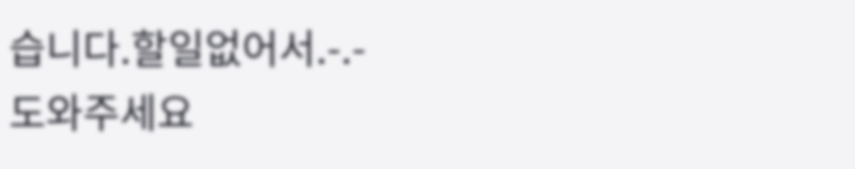습니다.할일없어서.-.-
도와주세요